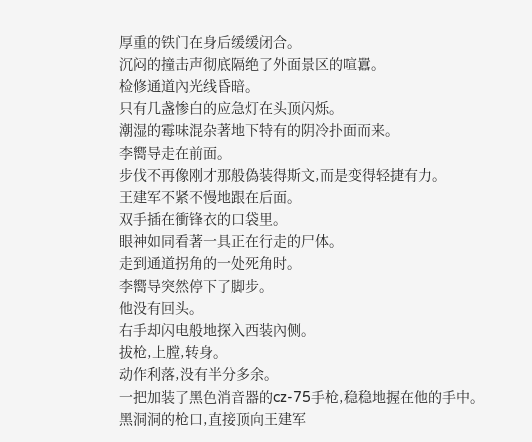厚重的铁门在身后缓缓闭合。
沉闷的撞击声彻底隔绝了外面景区的喧囂。
检修通道內光线昏暗。
只有几盏惨白的应急灯在头顶闪烁。
潮湿的霉味混杂著地下特有的阴冷扑面而来。
李嚮导走在前面。
步伐不再像刚才那般偽装得斯文,而是变得轻捷有力。
王建军不紧不慢地跟在后面。
双手插在衝锋衣的口袋里。
眼神如同看著一具正在行走的尸体。
走到通道拐角的一处死角时。
李嚮导突然停下了脚步。
他没有回头。
右手却闪电般地探入西装內侧。
拔枪,上膛,转身。
动作利落,没有半分多余。
一把加装了黑色消音器的cz-75手枪,稳稳地握在他的手中。
黑洞洞的枪口,直接顶向王建军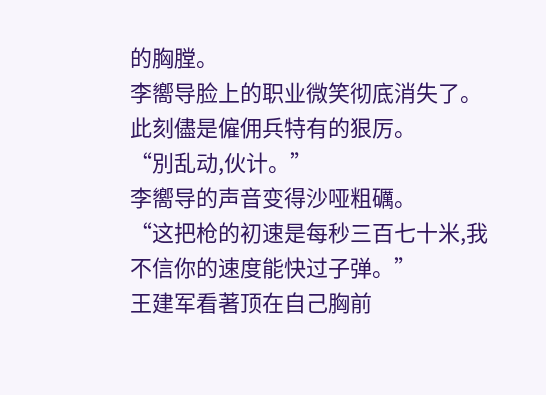的胸膛。
李嚮导脸上的职业微笑彻底消失了。
此刻儘是僱佣兵特有的狠厉。
“別乱动,伙计。”
李嚮导的声音变得沙哑粗礪。
“这把枪的初速是每秒三百七十米,我不信你的速度能快过子弹。”
王建军看著顶在自己胸前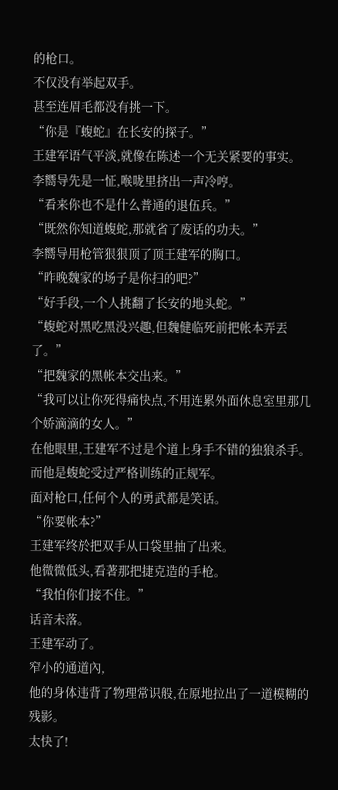的枪口。
不仅没有举起双手。
甚至连眉毛都没有挑一下。
“你是『蝮蛇』在长安的探子。”
王建军语气平淡,就像在陈述一个无关紧要的事实。
李嚮导先是一怔,喉咙里挤出一声冷哼。
“看来你也不是什么普通的退伍兵。”
“既然你知道蝮蛇,那就省了废话的功夫。”
李嚮导用枪管狠狠顶了顶王建军的胸口。
“昨晚魏家的场子是你扫的吧?”
“好手段,一个人挑翻了长安的地头蛇。”
“蝮蛇对黑吃黑没兴趣,但魏健临死前把帐本弄丟了。”
“把魏家的黑帐本交出来。”
“我可以让你死得痛快点,不用连累外面休息室里那几个娇滴滴的女人。”
在他眼里,王建军不过是个道上身手不错的独狼杀手。
而他是蝮蛇受过严格训练的正规军。
面对枪口,任何个人的勇武都是笑话。
“你要帐本?”
王建军终於把双手从口袋里抽了出来。
他微微低头,看著那把捷克造的手枪。
“我怕你们接不住。”
话音未落。
王建军动了。
窄小的通道內,
他的身体违背了物理常识般,在原地拉出了一道模糊的残影。
太快了!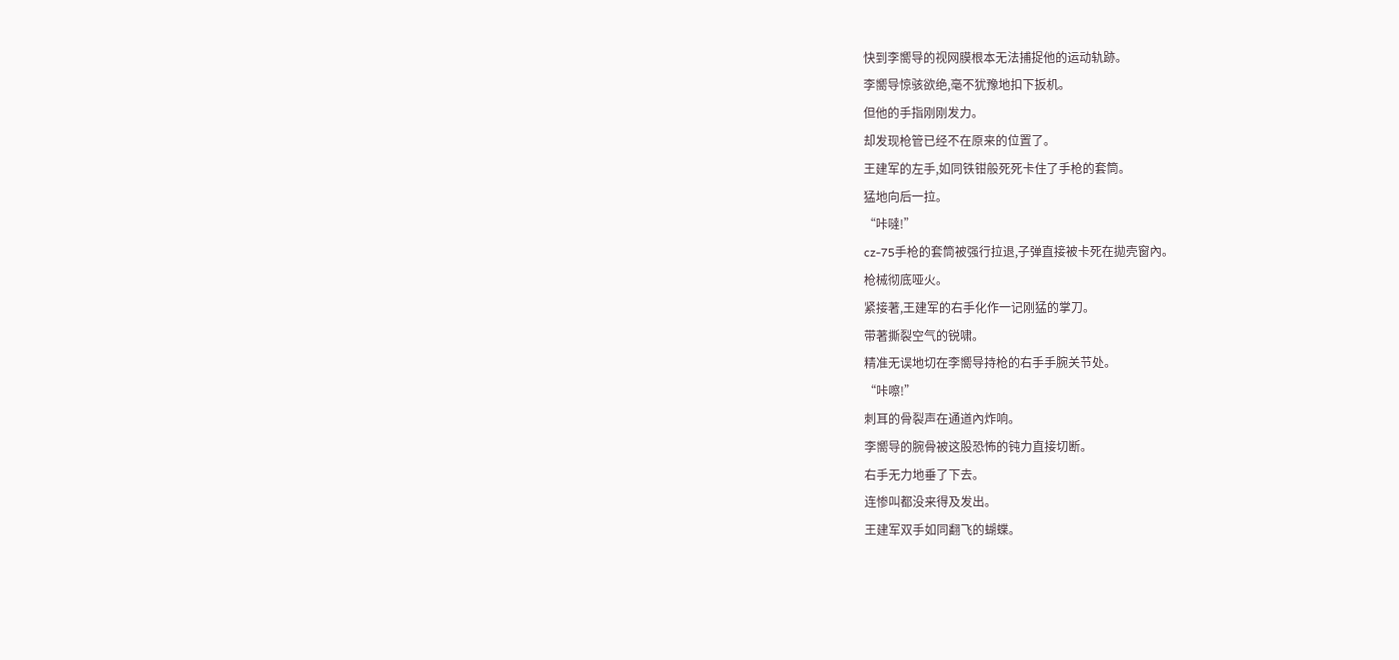快到李嚮导的视网膜根本无法捕捉他的运动轨跡。
李嚮导惊骇欲绝,毫不犹豫地扣下扳机。
但他的手指刚刚发力。
却发现枪管已经不在原来的位置了。
王建军的左手,如同铁钳般死死卡住了手枪的套筒。
猛地向后一拉。
“咔噠!”
cz-75手枪的套筒被强行拉退,子弹直接被卡死在拋壳窗內。
枪械彻底哑火。
紧接著,王建军的右手化作一记刚猛的掌刀。
带著撕裂空气的锐啸。
精准无误地切在李嚮导持枪的右手手腕关节处。
“咔嚓!”
刺耳的骨裂声在通道內炸响。
李嚮导的腕骨被这股恐怖的钝力直接切断。
右手无力地垂了下去。
连惨叫都没来得及发出。
王建军双手如同翻飞的蝴蝶。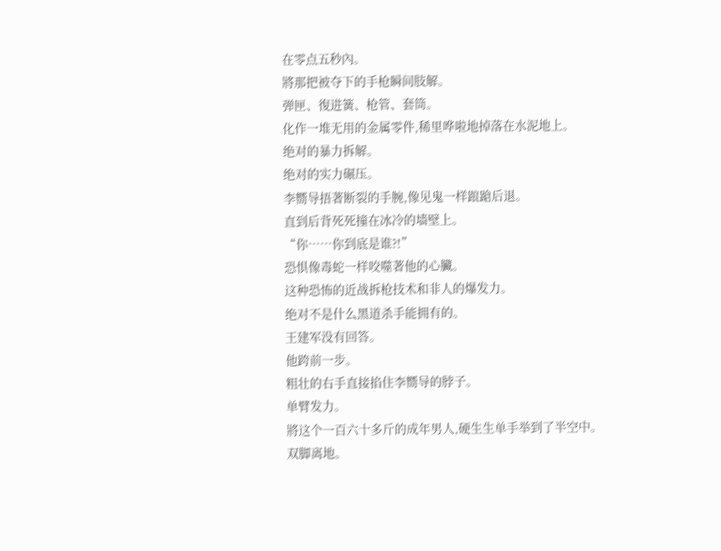在零点五秒內。
將那把被夺下的手枪瞬间肢解。
弹匣、復进簧、枪管、套筒。
化作一堆无用的金属零件,稀里哗啦地掉落在水泥地上。
绝对的暴力拆解。
绝对的实力碾压。
李嚮导捂著断裂的手腕,像见鬼一样踉蹌后退。
直到后背死死撞在冰冷的墙壁上。
“你……你到底是谁?!”
恐惧像毒蛇一样咬噬著他的心臟。
这种恐怖的近战拆枪技术和非人的爆发力。
绝对不是什么黑道杀手能拥有的。
王建军没有回答。
他跨前一步。
粗壮的右手直接掐住李嚮导的脖子。
单臂发力。
將这个一百六十多斤的成年男人,硬生生单手举到了半空中。
双脚离地。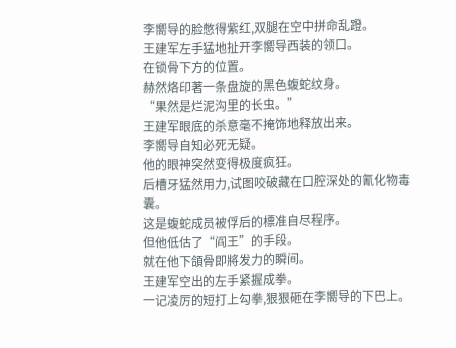李嚮导的脸憋得紫红,双腿在空中拼命乱蹬。
王建军左手猛地扯开李嚮导西装的领口。
在锁骨下方的位置。
赫然烙印著一条盘旋的黑色蝮蛇纹身。
“果然是烂泥沟里的长虫。”
王建军眼底的杀意毫不掩饰地释放出来。
李嚮导自知必死无疑。
他的眼神突然变得极度疯狂。
后槽牙猛然用力,试图咬破藏在口腔深处的氰化物毒囊。
这是蝮蛇成员被俘后的標准自尽程序。
但他低估了“阎王”的手段。
就在他下頜骨即將发力的瞬间。
王建军空出的左手紧握成拳。
一记凌厉的短打上勾拳,狠狠砸在李嚮导的下巴上。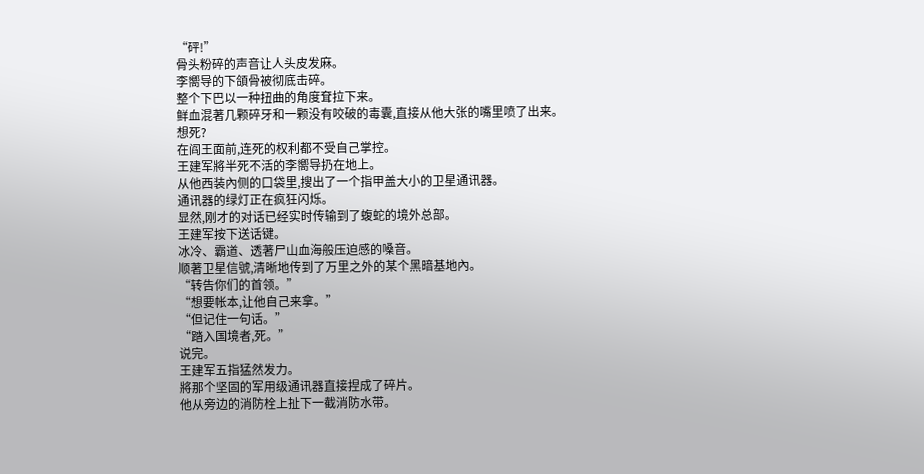“砰!”
骨头粉碎的声音让人头皮发麻。
李嚮导的下頜骨被彻底击碎。
整个下巴以一种扭曲的角度耷拉下来。
鲜血混著几颗碎牙和一颗没有咬破的毒囊,直接从他大张的嘴里喷了出来。
想死?
在阎王面前,连死的权利都不受自己掌控。
王建军將半死不活的李嚮导扔在地上。
从他西装內侧的口袋里,搜出了一个指甲盖大小的卫星通讯器。
通讯器的绿灯正在疯狂闪烁。
显然,刚才的对话已经实时传输到了蝮蛇的境外总部。
王建军按下送话键。
冰冷、霸道、透著尸山血海般压迫感的嗓音。
顺著卫星信號,清晰地传到了万里之外的某个黑暗基地內。
“转告你们的首领。”
“想要帐本,让他自己来拿。”
“但记住一句话。”
“踏入国境者,死。”
说完。
王建军五指猛然发力。
將那个坚固的军用级通讯器直接捏成了碎片。
他从旁边的消防栓上扯下一截消防水带。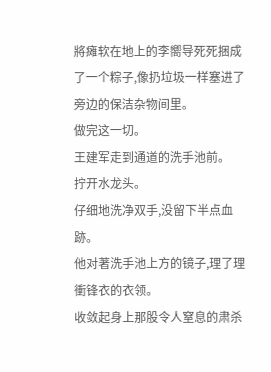將瘫软在地上的李嚮导死死捆成了一个粽子,像扔垃圾一样塞进了旁边的保洁杂物间里。
做完这一切。
王建军走到通道的洗手池前。
拧开水龙头。
仔细地洗净双手,没留下半点血跡。
他对著洗手池上方的镜子,理了理衝锋衣的衣领。
收敛起身上那股令人窒息的肃杀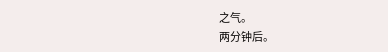之气。
两分钟后。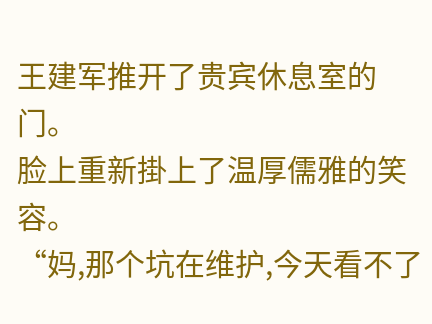王建军推开了贵宾休息室的门。
脸上重新掛上了温厚儒雅的笑容。
“妈,那个坑在维护,今天看不了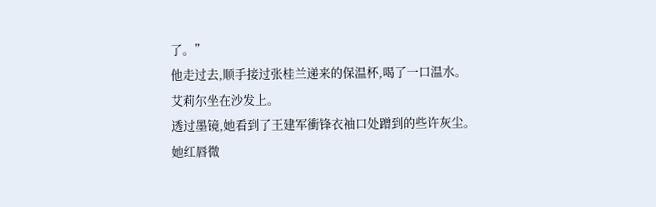了。”
他走过去,顺手接过张桂兰递来的保温杯,喝了一口温水。
艾莉尔坐在沙发上。
透过墨镜,她看到了王建军衝锋衣袖口处蹭到的些许灰尘。
她红唇微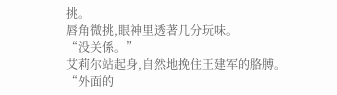挑。
唇角微挑,眼神里透著几分玩味。
“没关係。”
艾莉尔站起身,自然地挽住王建军的胳膊。
“外面的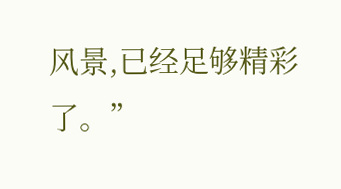风景,已经足够精彩了。”